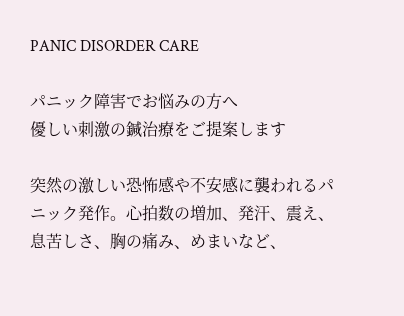PANIC DISORDER CARE

パニック障害でお悩みの方へ
優しい刺激の鍼治療をご提案します

突然の激しい恐怖感や不安感に襲われるパニック発作。心拍数の増加、発汗、震え、息苦しさ、胸の痛み、めまいなど、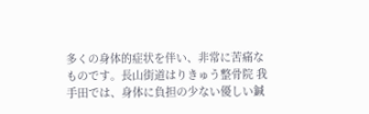多くの身体的症状を伴い、非常に苦痛なものです。長山街道はりきゅう整骨院 我手田では、身体に負担の少ない優しい鍼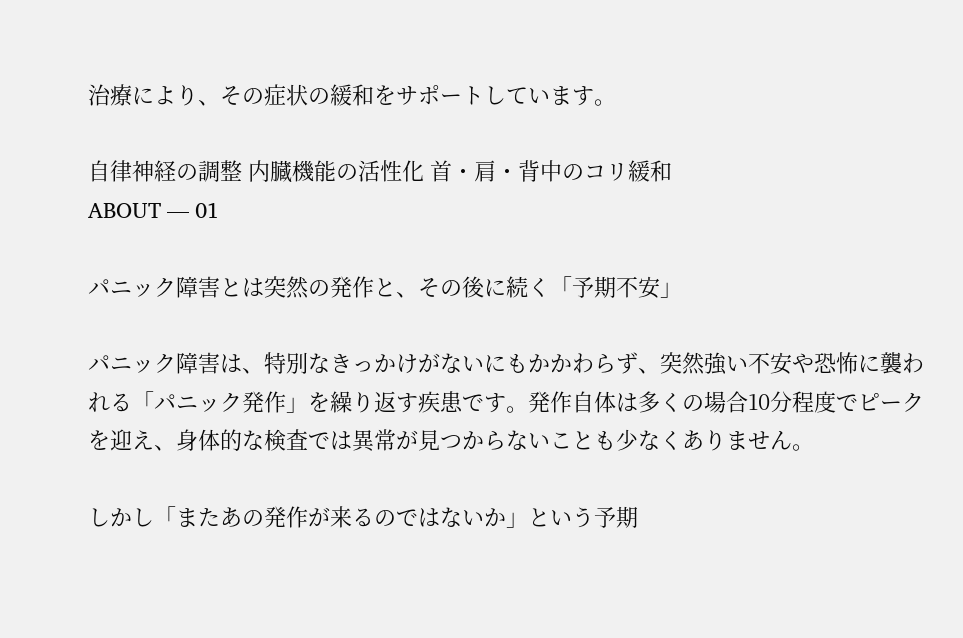治療により、その症状の緩和をサポートしています。

自律神経の調整 内臓機能の活性化 首・肩・背中のコリ緩和
ABOUT — 01

パニック障害とは突然の発作と、その後に続く「予期不安」

パニック障害は、特別なきっかけがないにもかかわらず、突然強い不安や恐怖に襲われる「パニック発作」を繰り返す疾患です。発作自体は多くの場合10分程度でピークを迎え、身体的な検査では異常が見つからないことも少なくありません。

しかし「またあの発作が来るのではないか」という予期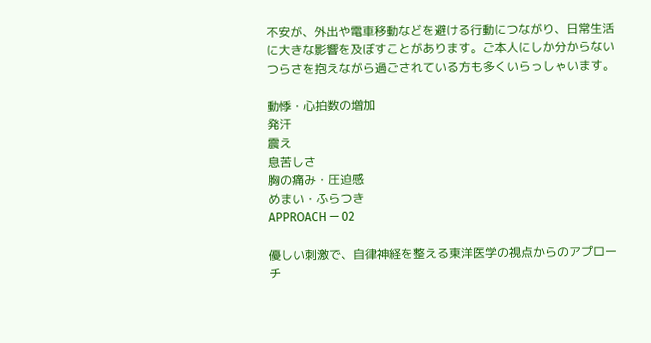不安が、外出や電車移動などを避ける行動につながり、日常生活に大きな影響を及ぼすことがあります。ご本人にしか分からないつらさを抱えながら過ごされている方も多くいらっしゃいます。

動悸・心拍数の増加
発汗
震え
息苦しさ
胸の痛み・圧迫感
めまい・ふらつき
APPROACH — 02

優しい刺激で、自律神経を整える東洋医学の視点からのアプローチ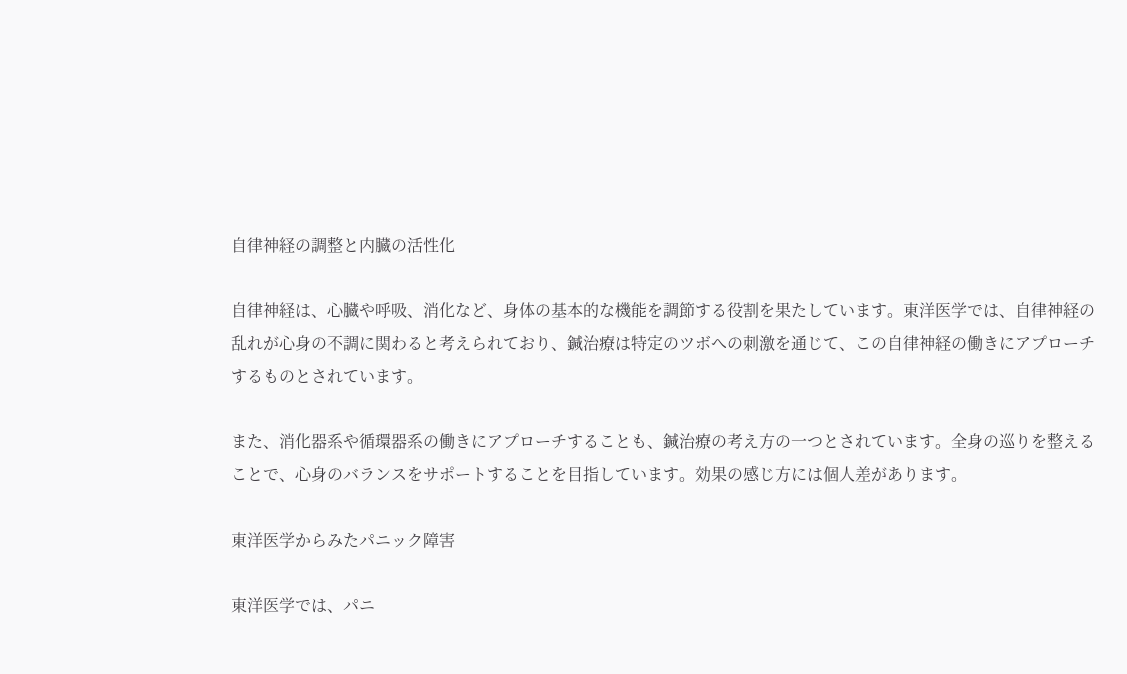自律神経の調整と内臓の活性化

自律神経は、心臓や呼吸、消化など、身体の基本的な機能を調節する役割を果たしています。東洋医学では、自律神経の乱れが心身の不調に関わると考えられており、鍼治療は特定のツボへの刺激を通じて、この自律神経の働きにアプローチするものとされています。

また、消化器系や循環器系の働きにアプローチすることも、鍼治療の考え方の一つとされています。全身の巡りを整えることで、心身のバランスをサポートすることを目指しています。効果の感じ方には個人差があります。

東洋医学からみたパニック障害

東洋医学では、パニ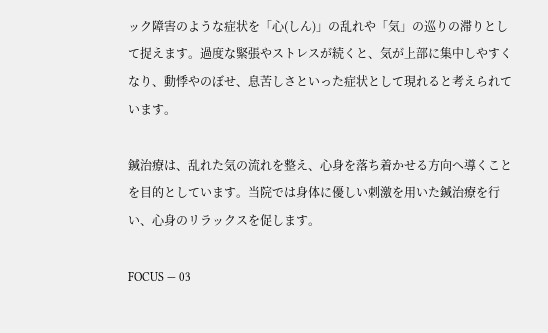ック障害のような症状を「心(しん)」の乱れや「気」の巡りの滞りとして捉えます。過度な緊張やストレスが続くと、気が上部に集中しやすくなり、動悸やのぼせ、息苦しさといった症状として現れると考えられています。

鍼治療は、乱れた気の流れを整え、心身を落ち着かせる方向へ導くことを目的としています。当院では身体に優しい刺激を用いた鍼治療を行い、心身のリラックスを促します。

FOCUS — 03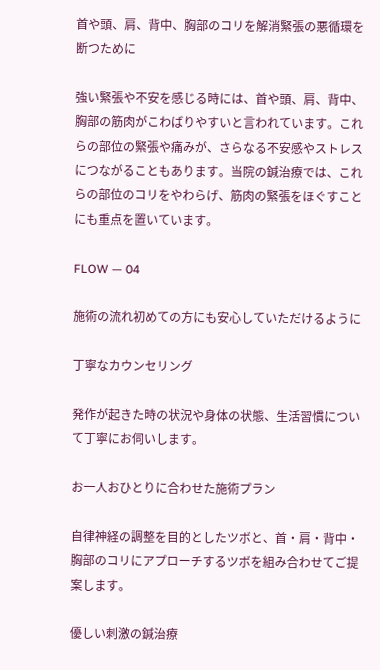首や頭、肩、背中、胸部のコリを解消緊張の悪循環を断つために

強い緊張や不安を感じる時には、首や頭、肩、背中、胸部の筋肉がこわばりやすいと言われています。これらの部位の緊張や痛みが、さらなる不安感やストレスにつながることもあります。当院の鍼治療では、これらの部位のコリをやわらげ、筋肉の緊張をほぐすことにも重点を置いています。

FLOW — 04

施術の流れ初めての方にも安心していただけるように

丁寧なカウンセリング

発作が起きた時の状況や身体の状態、生活習慣について丁寧にお伺いします。

お一人おひとりに合わせた施術プラン

自律神経の調整を目的としたツボと、首・肩・背中・胸部のコリにアプローチするツボを組み合わせてご提案します。

優しい刺激の鍼治療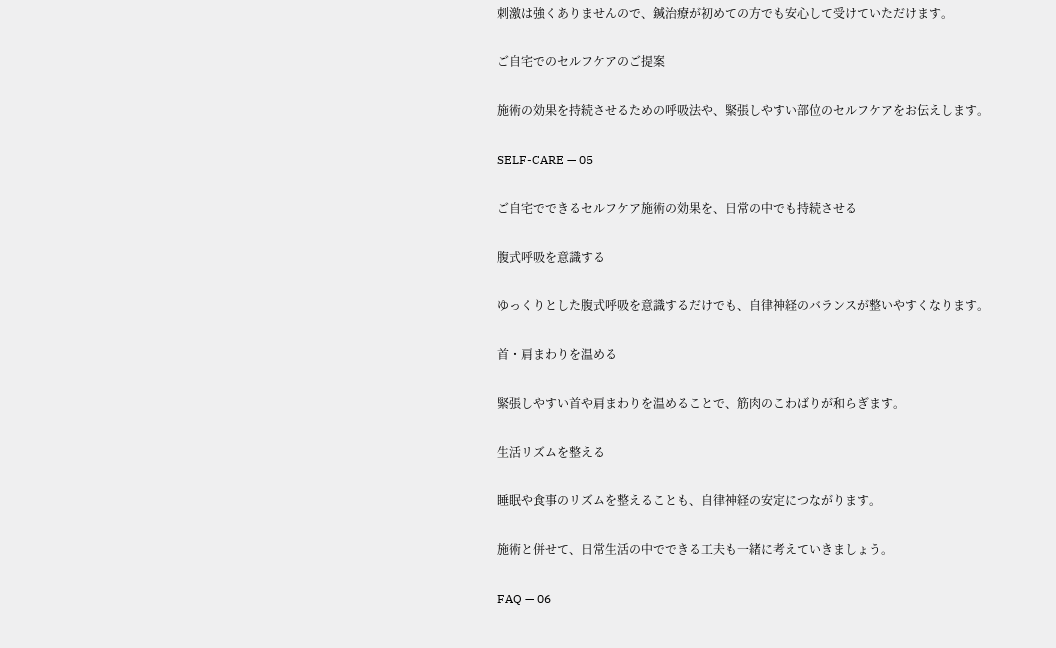刺激は強くありませんので、鍼治療が初めての方でも安心して受けていただけます。

ご自宅でのセルフケアのご提案

施術の効果を持続させるための呼吸法や、緊張しやすい部位のセルフケアをお伝えします。

SELF-CARE — 05

ご自宅でできるセルフケア施術の効果を、日常の中でも持続させる

腹式呼吸を意識する

ゆっくりとした腹式呼吸を意識するだけでも、自律神経のバランスが整いやすくなります。

首・肩まわりを温める

緊張しやすい首や肩まわりを温めることで、筋肉のこわばりが和らぎます。

生活リズムを整える

睡眠や食事のリズムを整えることも、自律神経の安定につながります。

施術と併せて、日常生活の中でできる工夫も一緒に考えていきましょう。

FAQ — 06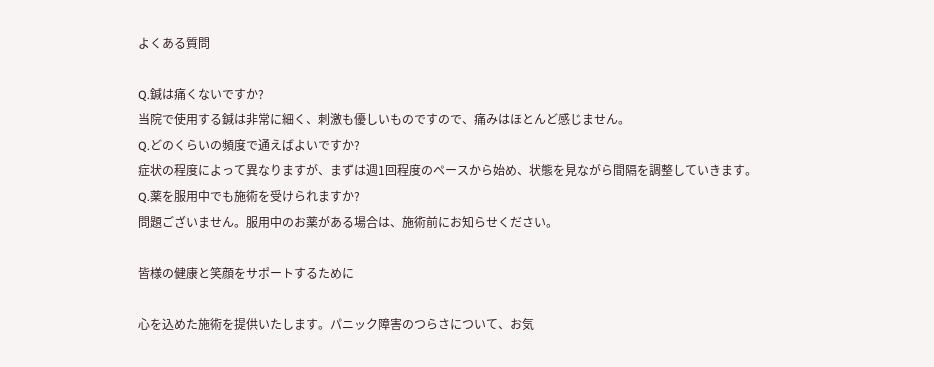よくある質問

Q.鍼は痛くないですか?
当院で使用する鍼は非常に細く、刺激も優しいものですので、痛みはほとんど感じません。
Q.どのくらいの頻度で通えばよいですか?
症状の程度によって異なりますが、まずは週1回程度のペースから始め、状態を見ながら間隔を調整していきます。
Q.薬を服用中でも施術を受けられますか?
問題ございません。服用中のお薬がある場合は、施術前にお知らせください。

皆様の健康と笑顔をサポートするために

心を込めた施術を提供いたします。パニック障害のつらさについて、お気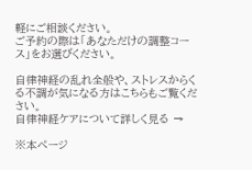軽にご相談ください。
ご予約の際は「あなただけの調整コース」をお選びください。

自律神経の乱れ全般や、ストレスからくる不調が気になる方はこちらもご覧ください。
自律神経ケアについて詳しく見る →

※本ページ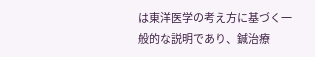は東洋医学の考え方に基づく一般的な説明であり、鍼治療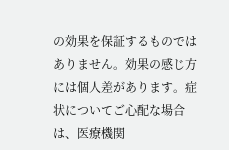の効果を保証するものではありません。効果の感じ方には個人差があります。症状についてご心配な場合は、医療機関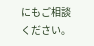にもご相談ください。